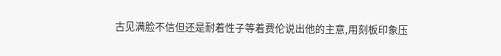古见满脸不信但还是耐着性子等着费伦说出他的主意,用刻板印象压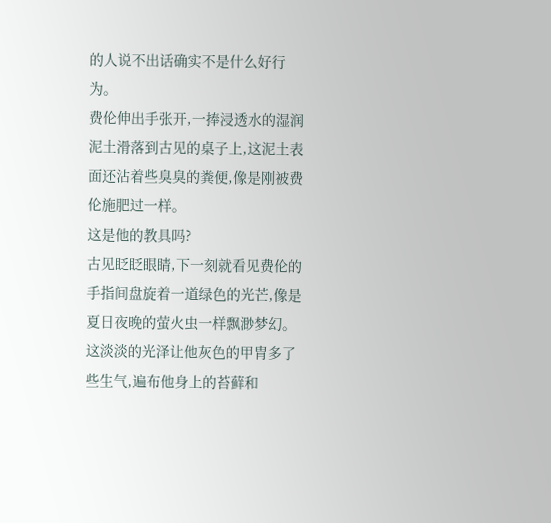的人说不出话确实不是什么好行为。
费伦伸出手张开,一捧浸透水的湿润泥土滑落到古见的桌子上,这泥土表面还沾着些臭臭的粪便,像是刚被费伦施肥过一样。
这是他的教具吗?
古见眨眨眼睛,下一刻就看见费伦的手指间盘旋着一道绿色的光芒,像是夏日夜晚的萤火虫一样飘渺梦幻。
这淡淡的光泽让他灰色的甲胄多了些生气,遍布他身上的苔藓和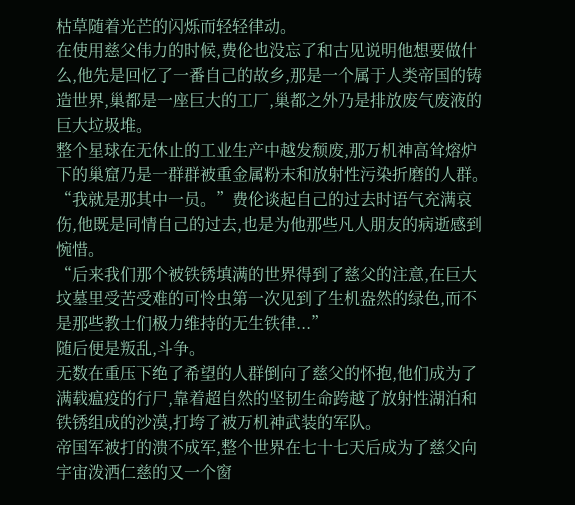枯草随着光芒的闪烁而轻轻律动。
在使用慈父伟力的时候,费伦也没忘了和古见说明他想要做什么,他先是回忆了一番自己的故乡,那是一个属于人类帝国的铸造世界,巢都是一座巨大的工厂,巢都之外乃是排放废气废液的巨大垃圾堆。
整个星球在无休止的工业生产中越发颓废,那万机神高耸熔炉下的巢窟乃是一群群被重金属粉末和放射性污染折磨的人群。
“我就是那其中一员。”费伦谈起自己的过去时语气充满哀伤,他既是同情自己的过去,也是为他那些凡人朋友的病逝感到惋惜。
“后来我们那个被铁锈填满的世界得到了慈父的注意,在巨大坟墓里受苦受难的可怜虫第一次见到了生机盎然的绿色,而不是那些教士们极力维持的无生铁律...”
随后便是叛乱,斗争。
无数在重压下绝了希望的人群倒向了慈父的怀抱,他们成为了满载瘟疫的行尸,靠着超自然的坚韧生命跨越了放射性湖泊和铁锈组成的沙漠,打垮了被万机神武装的军队。
帝国军被打的溃不成军,整个世界在七十七天后成为了慈父向宇宙泼洒仁慈的又一个窗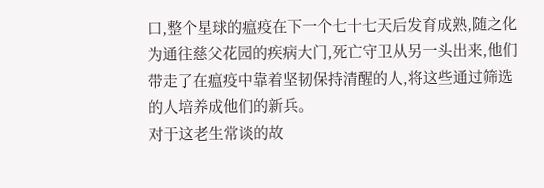口,整个星球的瘟疫在下一个七十七天后发育成熟,随之化为通往慈父花园的疾病大门,死亡守卫从另一头出来,他们带走了在瘟疫中靠着坚韧保持清醒的人,将这些通过筛选的人培养成他们的新兵。
对于这老生常谈的故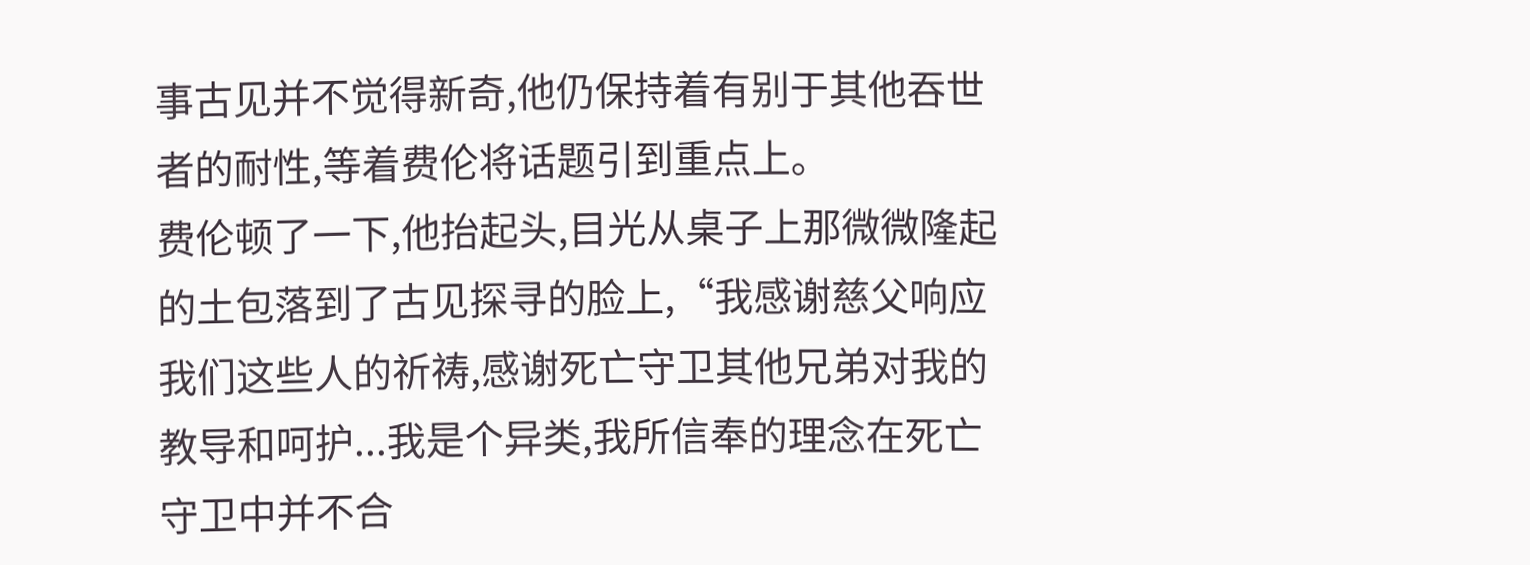事古见并不觉得新奇,他仍保持着有别于其他吞世者的耐性,等着费伦将话题引到重点上。
费伦顿了一下,他抬起头,目光从桌子上那微微隆起的土包落到了古见探寻的脸上,“我感谢慈父响应我们这些人的祈祷,感谢死亡守卫其他兄弟对我的教导和呵护...我是个异类,我所信奉的理念在死亡守卫中并不合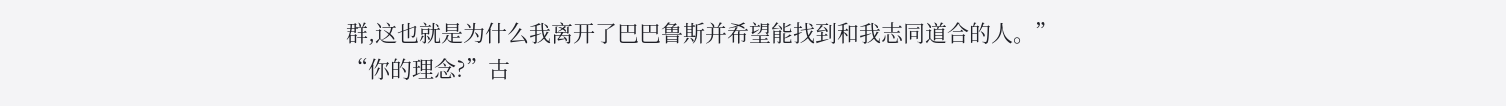群,这也就是为什么我离开了巴巴鲁斯并希望能找到和我志同道合的人。”
“你的理念?”古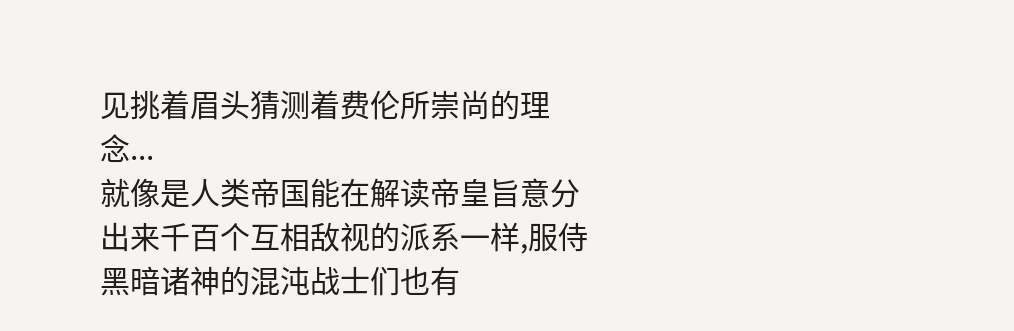见挑着眉头猜测着费伦所崇尚的理念...
就像是人类帝国能在解读帝皇旨意分出来千百个互相敌视的派系一样,服侍黑暗诸神的混沌战士们也有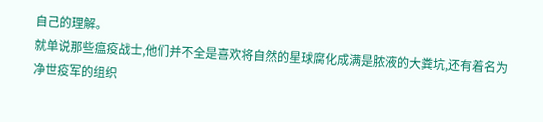自己的理解。
就单说那些瘟疫战士,他们并不全是喜欢将自然的星球腐化成满是脓液的大粪坑,还有着名为净世疫军的组织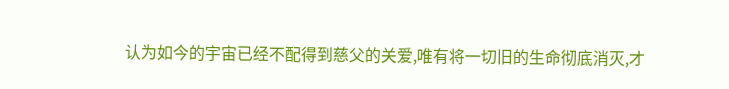认为如今的宇宙已经不配得到慈父的关爱,唯有将一切旧的生命彻底消灭,才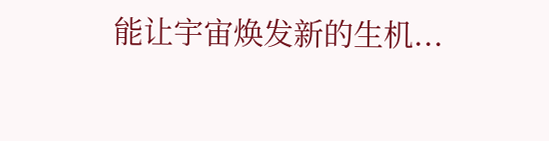能让宇宙焕发新的生机...